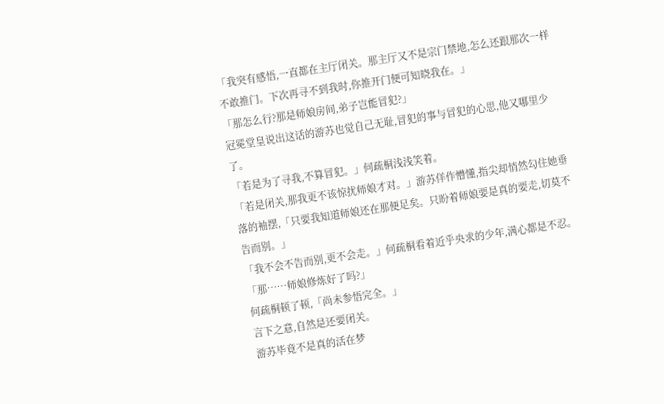「我突有感悟,一直都在主厅闭关。那主厅又不是宗门禁地,怎么还跟那次一样不敢推门。下次再寻不到我时,你推开门便可知晓我在。」
「那怎么行?那是师娘房间,弟子岂能冒犯?」
冠冕堂皇说出这话的游苏也觉自己无耻,冒犯的事与冒犯的心思,他又哪里少了。
「若是为了寻我,不算冒犯。」何疏桐浅浅笑着。
「若是闭关,那我更不该惊扰师娘才对。」游苏佯作懵懂,指尖却悄然勾住她垂落的袖摆,「只要我知道师娘还在那便足矣。只盼着师娘要是真的要走,切莫不告而别。」
「我不会不告而别,更不会走。」何疏桐看着近乎央求的少年,满心都是不忍。
「那……师娘修炼好了吗?」
何疏桐顿了顿,「尚未参悟完全。」
言下之意,自然是还要闭关。
游苏毕竟不是真的活在梦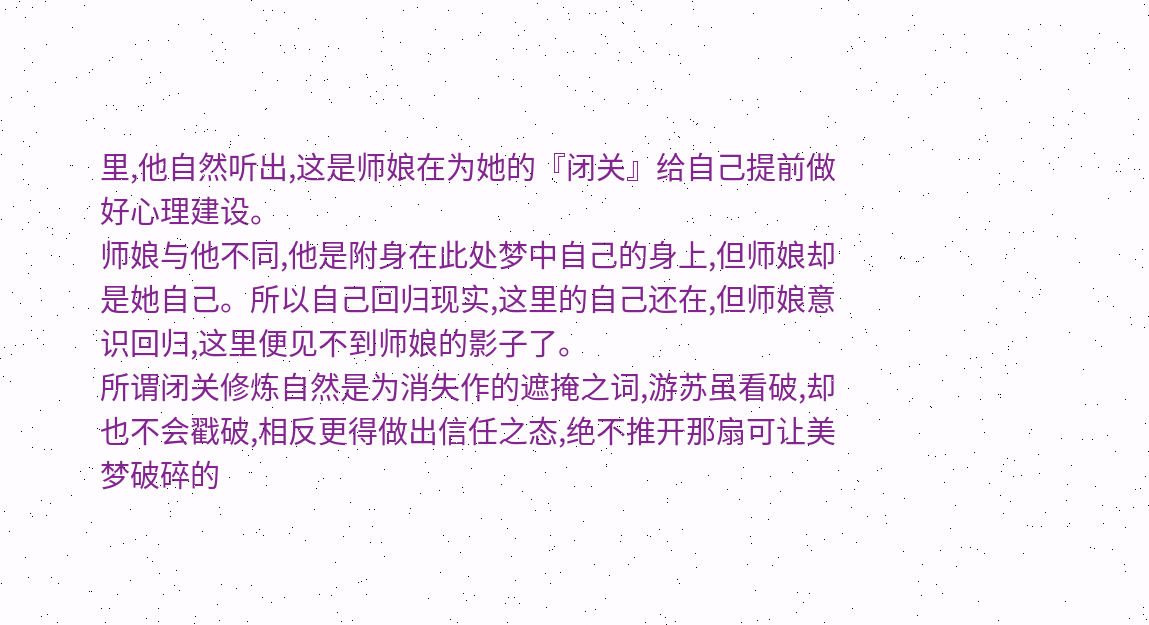里,他自然听出,这是师娘在为她的『闭关』给自己提前做好心理建设。
师娘与他不同,他是附身在此处梦中自己的身上,但师娘却是她自己。所以自己回归现实,这里的自己还在,但师娘意识回归,这里便见不到师娘的影子了。
所谓闭关修炼自然是为消失作的遮掩之词,游苏虽看破,却也不会戳破,相反更得做出信任之态,绝不推开那扇可让美梦破碎的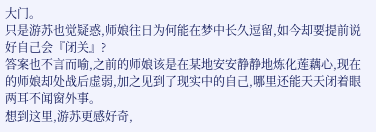大门。
只是游苏也觉疑惑,师娘往日为何能在梦中长久逗留,如今却要提前说好自己会『闭关』?
答案也不言而喻,之前的师娘该是在某地安安静静地炼化莲藕心,现在的师娘却处战后虚弱,加之见到了现实中的自己,哪里还能天天闭着眼两耳不闻窗外事。
想到这里,游苏更感好奇,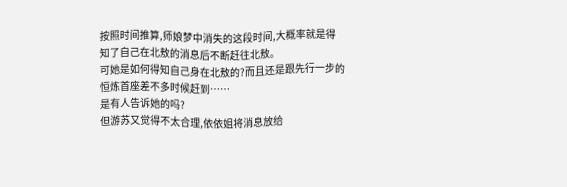按照时间推算,师娘梦中消失的这段时间,大概率就是得知了自己在北敖的消息后不断赶往北敖。
可她是如何得知自己身在北敖的?而且还是跟先行一步的恒炼首座差不多时候赶到……
是有人告诉她的吗?
但游苏又觉得不太合理,依依姐将消息放给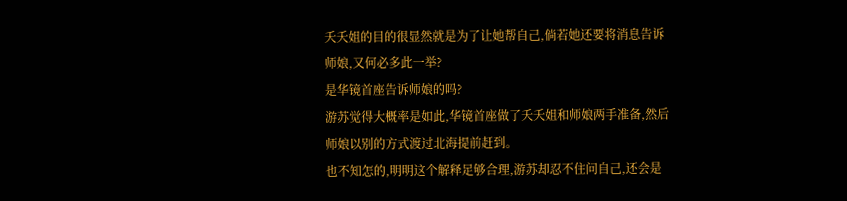夭夭姐的目的很显然就是为了让她帮自己,倘若她还要将消息告诉师娘,又何必多此一举?
是华镜首座告诉师娘的吗?
游苏觉得大概率是如此,华镜首座做了夭夭姐和师娘两手准备,然后师娘以别的方式渡过北海提前赶到。
也不知怎的,明明这个解释足够合理,游苏却忍不住问自己,还会是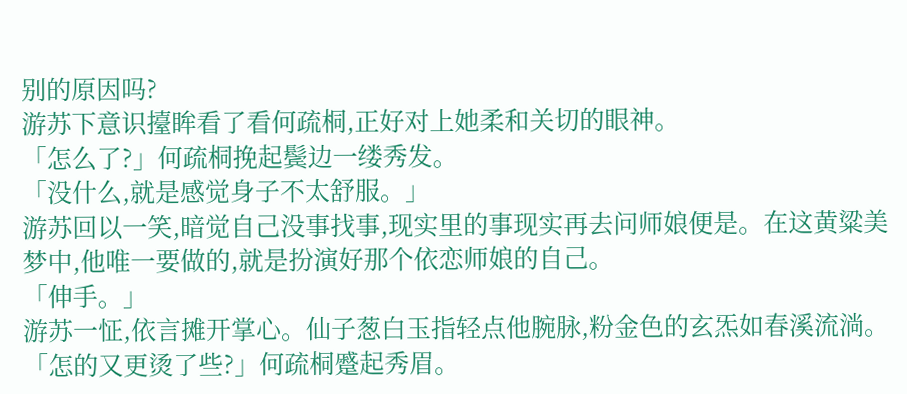别的原因吗?
游苏下意识擡眸看了看何疏桐,正好对上她柔和关切的眼神。
「怎么了?」何疏桐挽起鬓边一缕秀发。
「没什么,就是感觉身子不太舒服。」
游苏回以一笑,暗觉自己没事找事,现实里的事现实再去问师娘便是。在这黄粱美梦中,他唯一要做的,就是扮演好那个依恋师娘的自己。
「伸手。」
游苏一怔,依言摊开掌心。仙子葱白玉指轻点他腕脉,粉金色的玄炁如春溪流淌。
「怎的又更烫了些?」何疏桐蹙起秀眉。